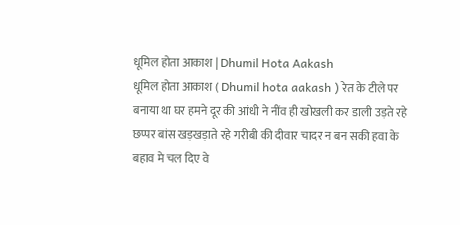धूमिल होता आकाश | Dhumil Hota Aakash
धूमिल होता आकाश ( Dhumil hota aakash ) रेत के टीले पर बनाया था घर हमने दूर की आंधी ने नींव ही खोखली कर डाली उड़ते रहे छप्पर बांस खड़खड़ाते रहे गरीबी की दीवार चादर न बन सकी हवा के बहाव मे चल दिए वे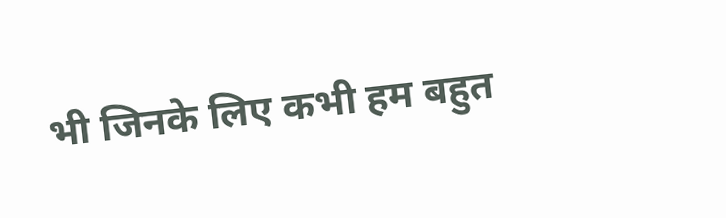भी जिनके लिए कभी हम बहुत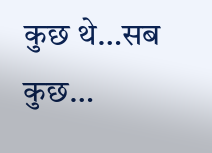कुछ थे…सब कुछ…